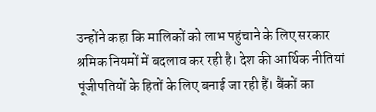उन्होंने कहा कि मालिकों को लाभ पहुंचाने के लिए सरकार श्रमिक नियमों में बदलाव कर रही है। देश की आर्थिक नीतियां पूंजीपतियों के हितों के लिए बनाई जा रही हैं। बैंकों का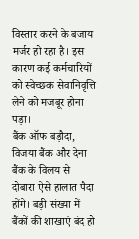विस्तार करने के बजाय मर्जर हो रहा है। इस कारण कई कर्मचारियों को स्वेच्छक सेवानिवृत्ति लेने को मजबूर होना पड़ा।
बैंक ऑफ बड़ौदा, विजया बैंक और देना बैंक के विलय से दोबारा ऐसे हालात पैदा होंगे। बड़ी संख्या में बैंकों की शाखाएं बंद हो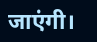जाएंगी।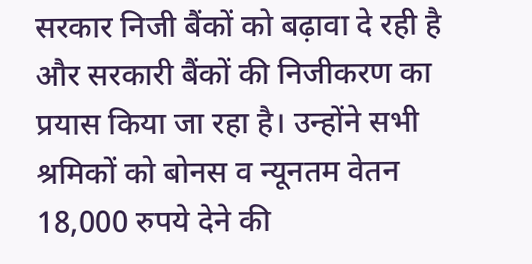सरकार निजी बैंकों को बढ़ावा दे रही है और सरकारी बैंकों की निजीकरण का प्रयास किया जा रहा है। उन्होंने सभी श्रमिकों को बोनस व न्यूनतम वेतन 18,000 रुपये देने की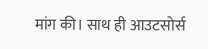मांग की। साथ ही आउटसोर्स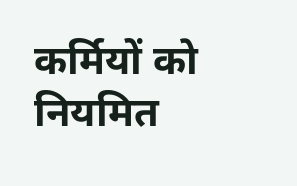कर्मियों को नियमित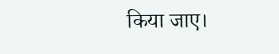किया जाए।